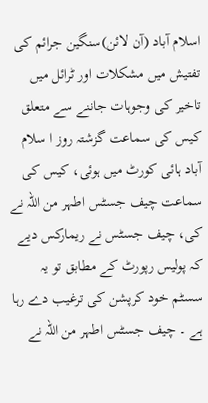اسلام آباد (آن لائن)سنگین جرائم کی تفتیش میں مشکلات اور ٹرائل میں تاخیر کی وجوہات جاننے سے متعلق کیس کی سماعت گزشتہ روز ا سلام آباد ہائی کورٹ میں ہوئی، کیس کی سماعت چیف جسٹس اطہر من اللہ نے کی، چیف جسٹس نے ریمارکس دیے کہ پولیس رپورٹ کے مطابق تو یہ سسٹم خود کرپشن کی ترغیب دے رہا ہے ۔ چیف جسٹس اطہر من اللہ نے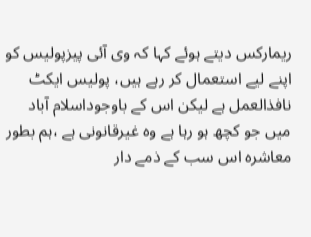ریمارکس دیتے ہوئے کہا کہ وی آئی پیزپولیس کو اپنے لیے استعمال کر رہے ہیں، پولیس ایکٹ نافذالعمل ہے لیکن اس کے باوجوداسلام آباد میں جو کچھ ہو رہا ہے وہ غیرقانونی ہے ،ہم بطور معاشرہ اس سب کے ذمے دار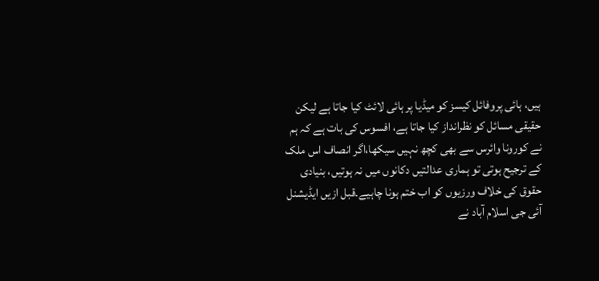ہیں، ہائی پروفائل کیسز کو میڈیا پر ہائی لائٹ کیا جاتا ہے لیکن حقیقی مسائل کو نظرانداز کیا جاتا ہے، افسوس کی بات ہے کہ ہم نے کورونا وائرس سے بھی کچھ نہیں سیکھا،اگر انصاف اس ملک کے ترجیح ہوتی تو ہماری عدالتیں دکانوں میں نہ ہوتیں، بنیادی حقوق کی خلاف ورزیوں کو اب ختم ہونا چاہیے۔قبل ازیں ایڈیشنل آئی جی اسلام آباد نے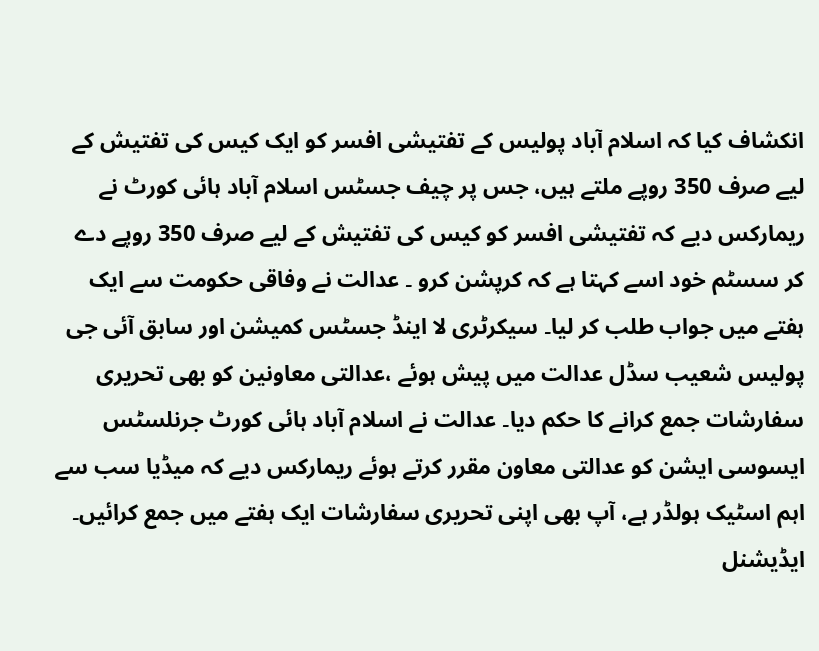انکشاف کیا کہ اسلام آباد پولیس کے تفتیشی افسر کو ایک کیس کی تفتیش کے لیے صرف 350 روپے ملتے ہیں، جس پر چیف جسٹس اسلام آباد ہائی کورٹ نے ریمارکس دیے کہ تفتیشی افسر کو کیس کی تفتیش کے لیے صرف 350 روپے دے کر سسٹم خود اسے کہتا ہے کہ کرپشن کرو ۔ عدالت نے وفاقی حکومت سے ایک ہفتے میں جواب طلب کر لیا۔ سیکرٹری لا اینڈ جسٹس کمیشن اور سابق آئی جی پولیس شعیب سڈل عدالت میں پیش ہوئے ،عدالتی معاونین کو بھی تحریری سفارشات جمع کرانے کا حکم دیا۔ عدالت نے اسلام آباد ہائی کورٹ جرنلسٹس ایسوسی ایشن کو عدالتی معاون مقرر کرتے ہوئے ریمارکس دیے کہ میڈیا سب سے اہم اسٹیک ہولڈر ہے، آپ بھی اپنی تحریری سفارشات ایک ہفتے میں جمع کرائیں۔ ایڈیشنل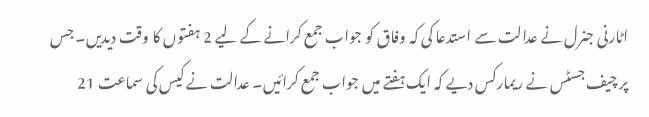اٹارنی جنرل نے عدالت سے استدعا کی کہ وفاق کو جواب جمع کرانے کے لیے 2 ہفتوں کا وقت دیدیں۔ جس پر چیف جسٹس نے ریمارکس دیے کہ ایک ہفتے میں جواب جمع کرائیں۔ عدالت نے کیس کی سماعت 21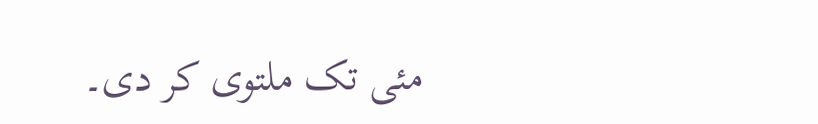مئی تک ملتوی کر دی۔